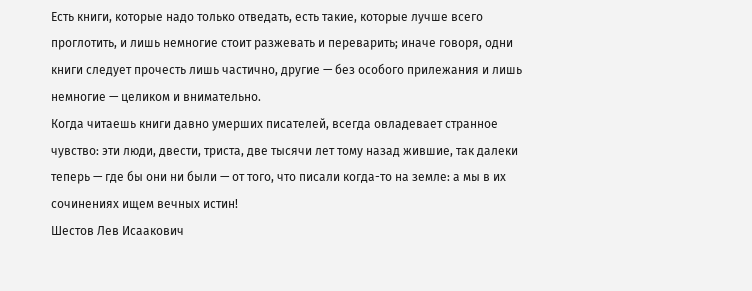Есть книги, которые надо только отведать, есть такие, которые лучше всего проглотить, и лишь немногие стоит разжевать и переварить; иначе говоря, одни книги следует прочесть лишь частично, другие — без особого прилежания и лишь немногие — целиком и внимательно.
Когда читаешь книги давно умерших писателей, всегда овладевает странное чувство: эти люди, двести, триста, две тысячи лет тому назад жившие, так далеки теперь — где бы они ни были — от того, что писали когда-то на земле: а мы в их сочинениях ищем вечных истин!
Шестов Лев Исаакович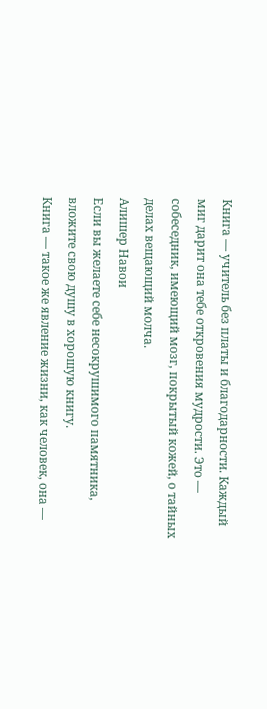Книга — учитель без платы и благодарности. Каждый миг дарит она тебе откровения мудрости. Это — собеседник, имеющий мозг, покрытый кожей, о тайных делах вещающий молча.
Алишер Навои
Если вы желаете себе несокрушимого памятника, вложите свою душу в хорошую книгу.
Книга — такое же явление жизни, как человек, она —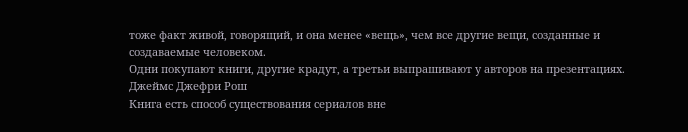тоже факт живой, говорящий, и она менее «вещь», чем все другие вещи, созданные и создаваемые человеком.
Одни покупают книги, другие крадут, а третьи выпрашивают у авторов на презентациях.
Джеймс Джефри Рош
Книга есть способ существования сериалов вне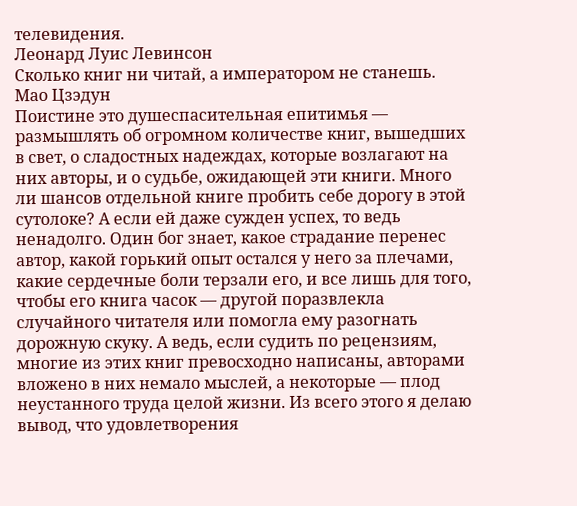телевидения.
Леонард Луис Левинсон
Сколько книг ни читай, а императором не станешь.
Мао Цзэдун
Поистине это душеспасительная епитимья — размышлять об огромном количестве книг, вышедших в свет, о сладостных надеждах, которые возлагают на них авторы, и о судьбе, ожидающей эти книги. Много ли шансов отдельной книге пробить себе дорогу в этой сутолоке? А если ей даже сужден успех, то ведь ненадолго. Один бог знает, какое страдание перенес автор, какой горький опыт остался у него за плечами, какие сердечные боли терзали его, и все лишь для того, чтобы его книга часок — другой поразвлекла случайного читателя или помогла ему разогнать дорожную скуку. А ведь, если судить по рецензиям, многие из этих книг превосходно написаны, авторами вложено в них немало мыслей, а некоторые — плод неустанного труда целой жизни. Из всего этого я делаю вывод, что удовлетворения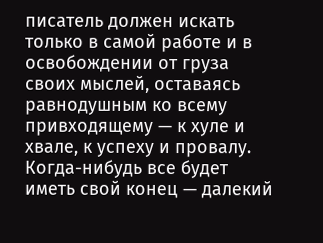писатель должен искать только в самой работе и в освобождении от груза своих мыслей, оставаясь равнодушным ко всему привходящему — к хуле и хвале, к успеху и провалу.
Когда-нибудь все будет иметь свой конец — далекий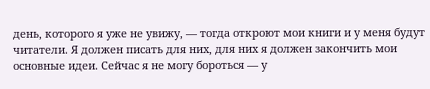день, которого я уже не увижу, — тогда откроют мои книги и у меня будут читатели. Я должен писать для них, для них я должен закончить мои основные идеи. Сейчас я не могу бороться — у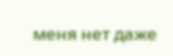меня нет даже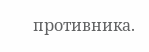противника.